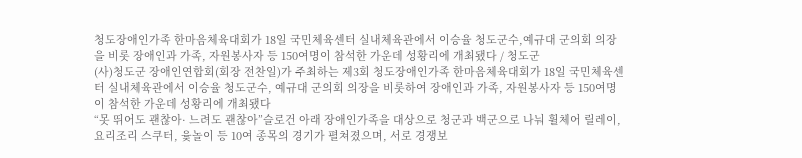청도장애인가족 한마음체육대회가 18일 국민체육센터 실내체육관에서 이승율 청도군수,예규대 군의회 의장을 비롯 장애인과 가족, 자원봉사자 등 150여명이 참석한 가운데 성황리에 개최됐다 / 청도군
(사)청도군 장애인연합회(회장 전찬일)가 주최하는 제3회 청도장애인가족 한마음체육대회가 18일 국민체육센터 실내체육관에서 이승율 청도군수, 예규대 군의회 의장을 비롯하여 장애인과 가족, 자원봉사자 등 150여명이 참석한 가운데 성황리에 개최됐다
“못 뛰어도 괜찮아· 느려도 괜찮아”슬로건 아래 장애인가족을 대상으로 청군과 백군으로 나눠 휠체어 릴레이, 요리조리 스쿠터, 윷놀이 등 10여 종목의 경기가 펼쳐졌으며, 서로 경쟁보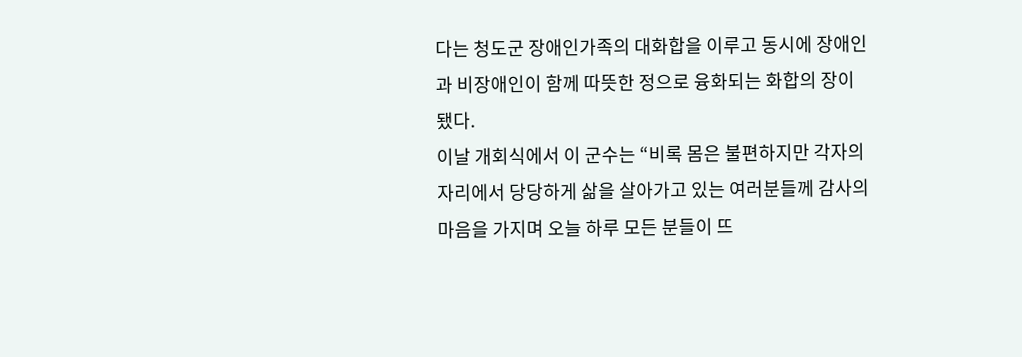다는 청도군 장애인가족의 대화합을 이루고 동시에 장애인과 비장애인이 함께 따뜻한 정으로 융화되는 화합의 장이 됐다.
이날 개회식에서 이 군수는 “비록 몸은 불편하지만 각자의 자리에서 당당하게 삶을 살아가고 있는 여러분들께 감사의 마음을 가지며 오늘 하루 모든 분들이 뜨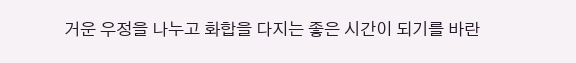거운 우정을 나누고 화합을 다지는 좋은 시간이 되기를 바란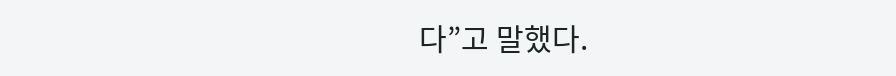다”고 말했다.